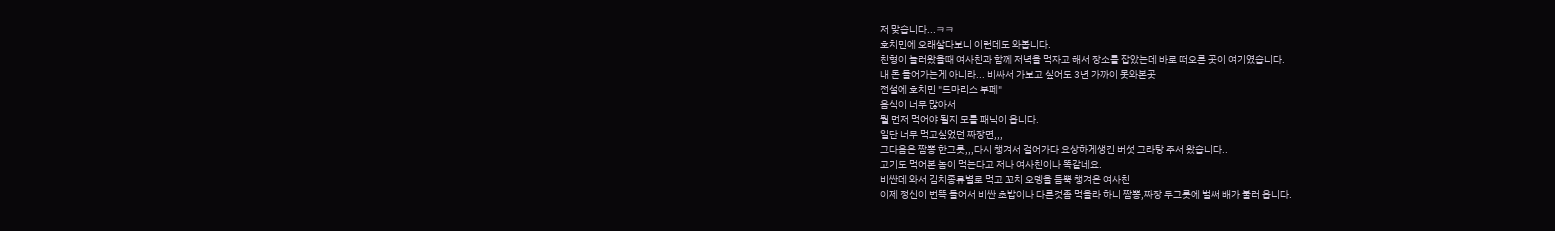저 맞습니다...ㅋㅋ
호치민에 오래살다보니 이런데도 와봅니다.
친형이 놀러왔을때 여사친과 함께 저녁을 먹자고 해서 장소를 잡았는데 바로 떠오른 곳이 여기였습니다.
내 돈 들어가는게 아니라... 비싸서 가보고 싶어도 3년 가까이 못와본곳
전설에 호치민 "드마리스 부페"
음식이 너무 많아서
뭘 먼저 먹어야 될지 모를 패닉이 옵니다.
일단 너무 먹고싶었던 짜장면,,,
그다음은 짬뽕 한그릇,,,다시 챙겨서 걸어가다 요상하게생긴 버섯 그라탕 주서 왔습니다..
고기도 먹어본 놈이 먹는다고 저나 여사친이나 똑같네요.
비싼데 와서 김치종류별로 먹고 꼬치 오뎅을 듬뿍 챙겨온 여사친
이제 정신이 번뜩 들어서 비싼 초밥이나 다른것좀 먹을라 하니 짬뽕,짜장 두그릇에 벌써 배가 불러 옵니다.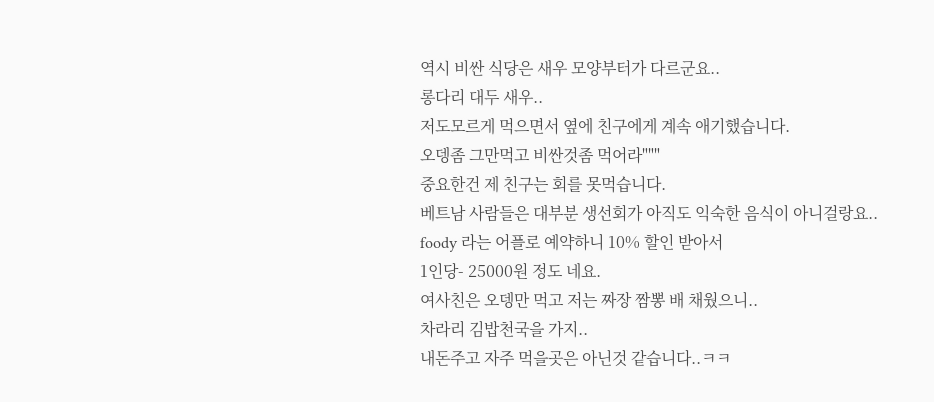역시 비싼 식당은 새우 모양부터가 다르군요..
롱다리 대두 새우..
저도모르게 먹으면서 옆에 친구에게 계속 애기했습니다.
오뎅좀 그만먹고 비싼것좀 먹어라"""
중요한건 제 친구는 회를 못먹습니다.
베트남 사람들은 대부분 생선회가 아직도 익숙한 음식이 아니걸랑요..
foody 라는 어플로 예약하니 10% 할인 받아서
1인당- 25000원 정도 네요.
여사친은 오뎅만 먹고 저는 짜장 짬뽕 배 채웠으니..
차라리 김밥천국을 가지..
내돈주고 자주 먹을곳은 아닌것 같습니다..ㅋㅋ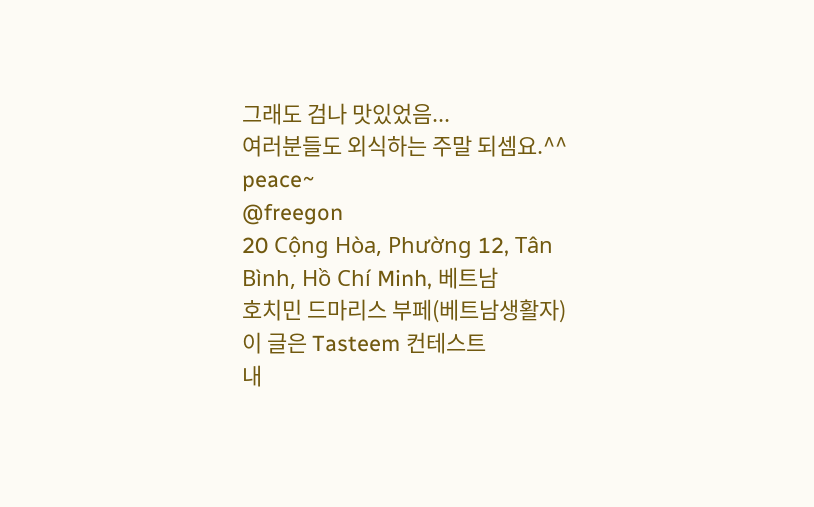그래도 검나 맛있었음...
여러분들도 외식하는 주말 되셈요.^^
peace~
@freegon
20 Cộng Hòa, Phường 12, Tân Bình, Hồ Chí Minh, 베트남
호치민 드마리스 부페(베트남생활자)
이 글은 Tasteem 컨테스트
내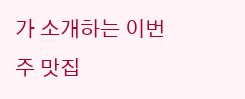가 소개하는 이번 주 맛집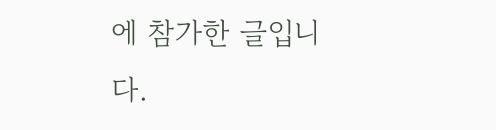에 참가한 글입니다.